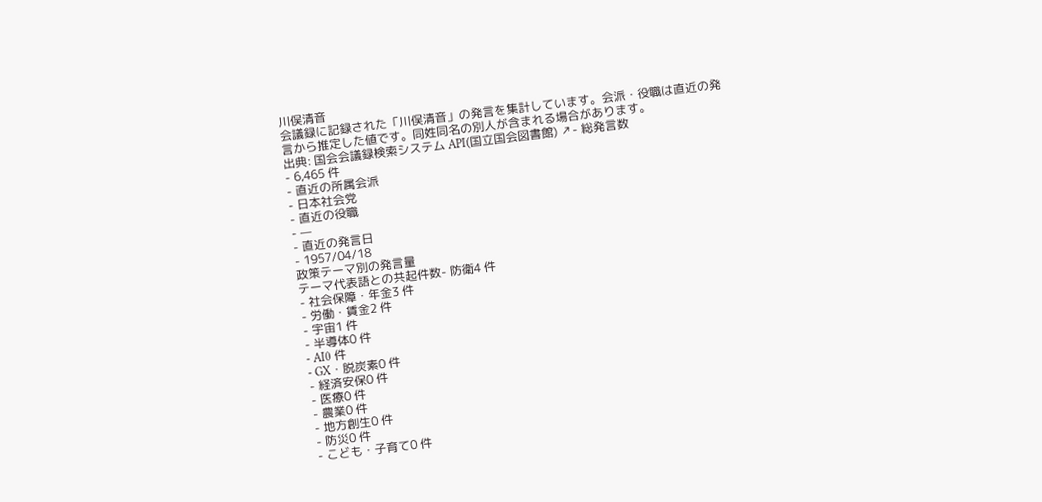川俣清音
会議録に記録された「川俣清音」の発言を集計しています。会派・役職は直近の発言から推定した値です。同姓同名の別人が含まれる場合があります。
出典: 国会会議録検索システム API(国立国会図書館) ↗- 総発言数
- 6,465 件
- 直近の所属会派
- 日本社会党
- 直近の役職
- —
- 直近の発言日
- 1957/04/18
政策テーマ別の発言量
テーマ代表語との共起件数- 防衛4 件
- 社会保障・年金3 件
- 労働・賃金2 件
- 宇宙1 件
- 半導体0 件
- AI0 件
- GX・脱炭素0 件
- 経済安保0 件
- 医療0 件
- 農業0 件
- 地方創生0 件
- 防災0 件
- こども・子育て0 件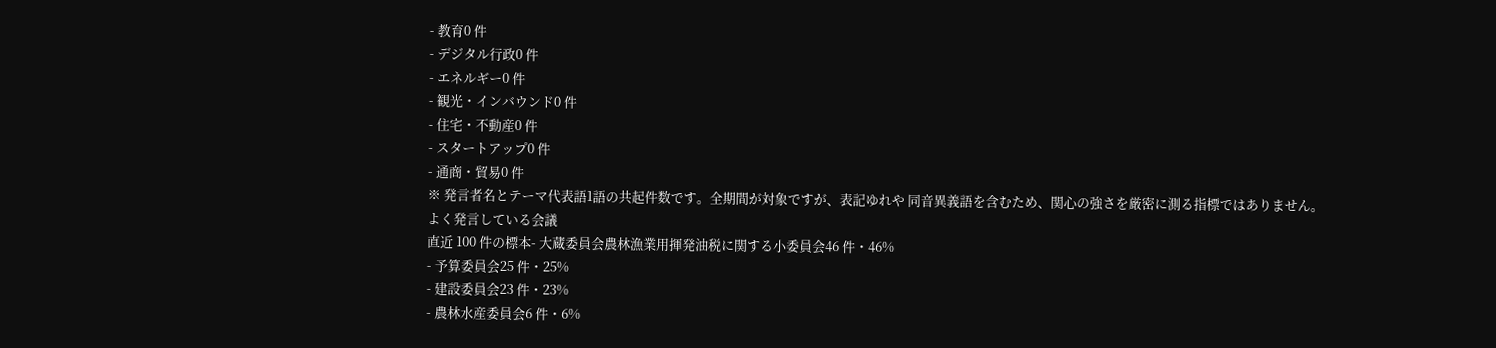- 教育0 件
- デジタル行政0 件
- エネルギー0 件
- 観光・インバウンド0 件
- 住宅・不動産0 件
- スタートアップ0 件
- 通商・貿易0 件
※ 発言者名とテーマ代表語1語の共起件数です。全期間が対象ですが、表記ゆれや 同音異義語を含むため、関心の強さを厳密に測る指標ではありません。
よく発言している会議
直近 100 件の標本- 大蔵委員会農林漁業用揮発油税に関する小委員会46 件・46%
- 予算委員会25 件・25%
- 建設委員会23 件・23%
- 農林水産委員会6 件・6%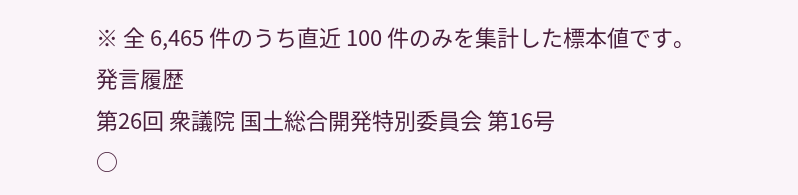※ 全 6,465 件のうち直近 100 件のみを集計した標本値です。
発言履歴
第26回 衆議院 国土総合開発特別委員会 第16号
○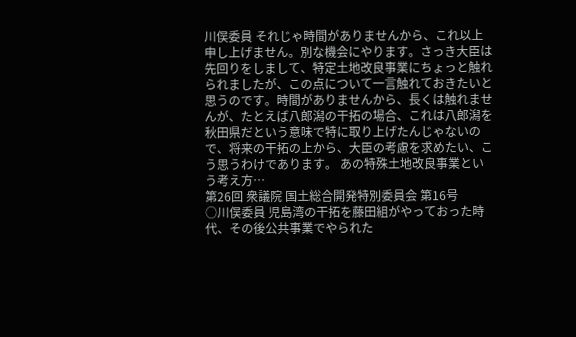川俣委員 それじゃ時間がありませんから、これ以上申し上げません。別な機会にやります。さっき大臣は先回りをしまして、特定土地改良事業にちょっと触れられましたが、この点について一言触れておきたいと思うのです。時間がありませんから、長くは触れませんが、たとえば八郎潟の干拓の場合、これは八郎潟を秋田県だという意味で特に取り上げたんじゃないので、将来の干拓の上から、大臣の考慮を求めたい、こう思うわけであります。 あの特殊土地改良事業という考え方…
第26回 衆議院 国土総合開発特別委員会 第16号
○川俣委員 児島湾の干拓を藤田組がやっておった時代、その後公共事業でやられた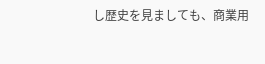し歴史を見ましても、商業用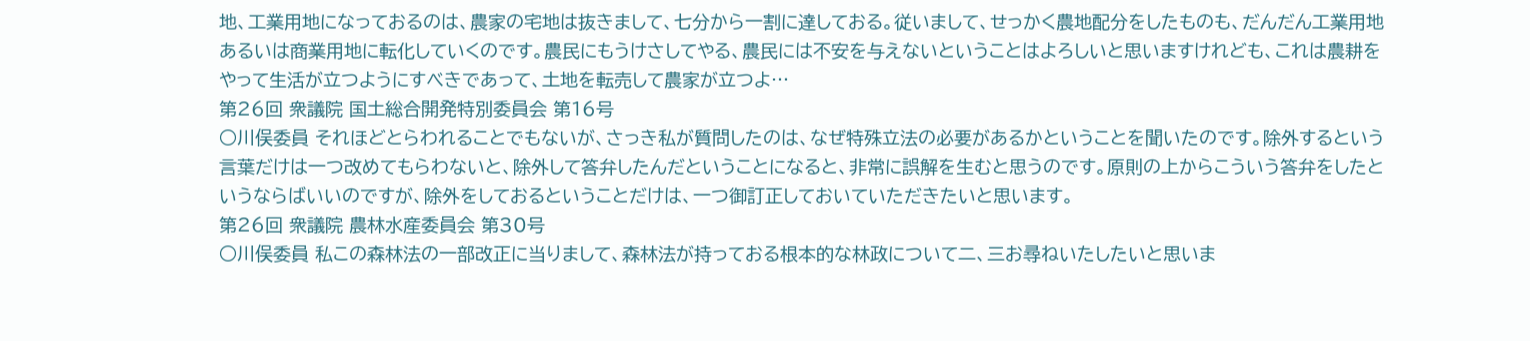地、工業用地になっておるのは、農家の宅地は抜きまして、七分から一割に達しておる。従いまして、せっかく農地配分をしたものも、だんだん工業用地あるいは商業用地に転化していくのです。農民にもうけさしてやる、農民には不安を与えないということはよろしいと思いますけれども、これは農耕をやって生活が立つようにすべきであって、土地を転売して農家が立つよ…
第26回 衆議院 国土総合開発特別委員会 第16号
○川俣委員 それほどとらわれることでもないが、さっき私が質問したのは、なぜ特殊立法の必要があるかということを聞いたのです。除外するという言葉だけは一つ改めてもらわないと、除外して答弁したんだということになると、非常に誤解を生むと思うのです。原則の上からこういう答弁をしたというならばいいのですが、除外をしておるということだけは、一つ御訂正しておいていただきたいと思います。
第26回 衆議院 農林水産委員会 第30号
○川俣委員 私この森林法の一部改正に当りまして、森林法が持っておる根本的な林政について二、三お尋ねいたしたいと思いま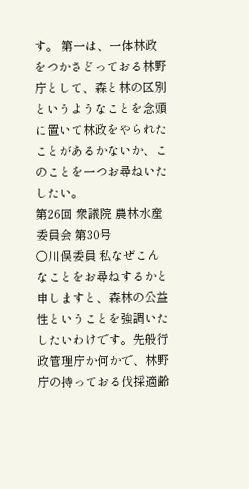す。 第一は、一体林政をつかさどっておる林野庁として、森と林の区別というようなことを念頭に置いて林政をやられたことがあるかないか、このことを一つお尋ねいたしたい。
第26回 衆議院 農林水産委員会 第30号
○川俣委員 私なぜこんなことをお尋ねするかと申しますと、森林の公益性ということを強調いたしたいわけです。先般行政管理庁か何かで、林野庁の持っておる伐採適齢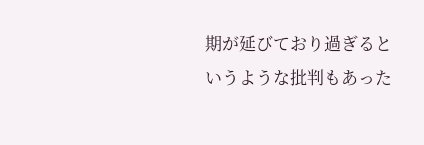期が延びており過ぎるというような批判もあった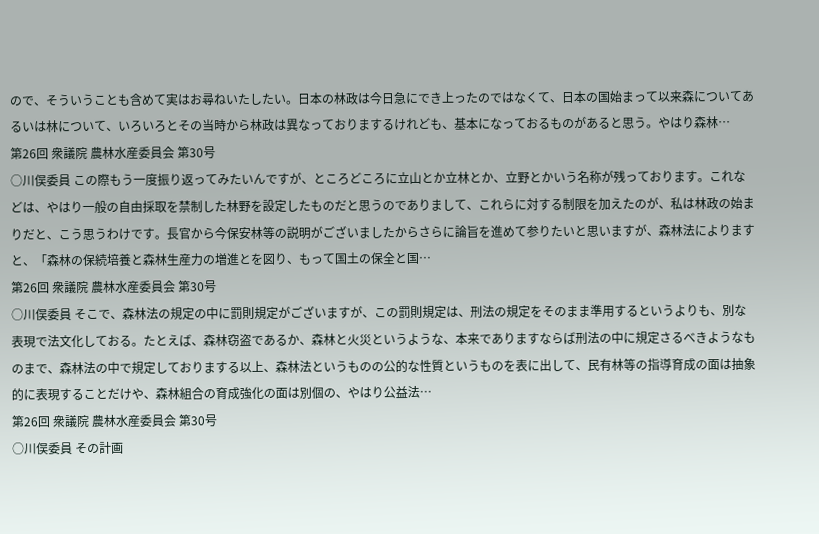ので、そういうことも含めて実はお尋ねいたしたい。日本の林政は今日急にでき上ったのではなくて、日本の国始まって以来森についてあるいは林について、いろいろとその当時から林政は異なっておりまするけれども、基本になっておるものがあると思う。やはり森林…
第26回 衆議院 農林水産委員会 第30号
○川俣委員 この際もう一度振り返ってみたいんですが、ところどころに立山とか立林とか、立野とかいう名称が残っております。これなどは、やはり一般の自由採取を禁制した林野を設定したものだと思うのでありまして、これらに対する制限を加えたのが、私は林政の始まりだと、こう思うわけです。長官から今保安林等の説明がございましたからさらに論旨を進めて参りたいと思いますが、森林法によりますと、「森林の保続培養と森林生産力の増進とを図り、もって国土の保全と国…
第26回 衆議院 農林水産委員会 第30号
○川俣委員 そこで、森林法の規定の中に罰則規定がございますが、この罰則規定は、刑法の規定をそのまま準用するというよりも、別な表現で法文化しておる。たとえば、森林窃盗であるか、森林と火災というような、本来でありますならば刑法の中に規定さるべきようなものまで、森林法の中で規定しておりまする以上、森林法というものの公的な性質というものを表に出して、民有林等の指導育成の面は抽象的に表現することだけや、森林組合の育成強化の面は別個の、やはり公益法…
第26回 衆議院 農林水産委員会 第30号
○川俣委員 その計画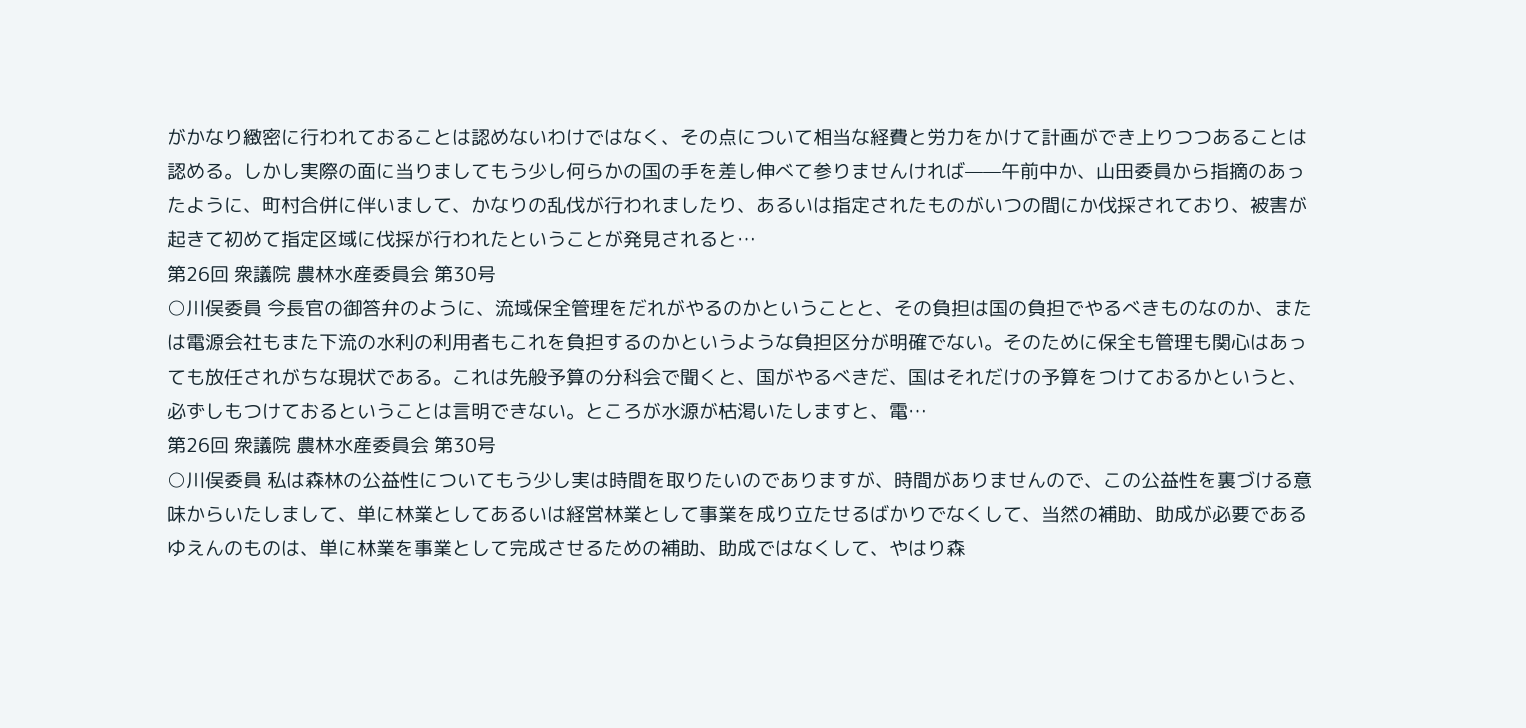がかなり緻密に行われておることは認めないわけではなく、その点について相当な経費と労力をかけて計画ができ上りつつあることは認める。しかし実際の面に当りましてもう少し何らかの国の手を差し伸べて参りませんければ——午前中か、山田委員から指摘のあったように、町村合併に伴いまして、かなりの乱伐が行われましたり、あるいは指定されたものがいつの間にか伐採されており、被害が起きて初めて指定区域に伐採が行われたということが発見されると…
第26回 衆議院 農林水産委員会 第30号
○川俣委員 今長官の御答弁のように、流域保全管理をだれがやるのかということと、その負担は国の負担でやるべきものなのか、または電源会社もまた下流の水利の利用者もこれを負担するのかというような負担区分が明確でない。そのために保全も管理も関心はあっても放任されがちな現状である。これは先般予算の分科会で聞くと、国がやるべきだ、国はそれだけの予算をつけておるかというと、必ずしもつけておるということは言明できない。ところが水源が枯渇いたしますと、電…
第26回 衆議院 農林水産委員会 第30号
○川俣委員 私は森林の公益性についてもう少し実は時間を取りたいのでありますが、時間がありませんので、この公益性を裏づける意味からいたしまして、単に林業としてあるいは経営林業として事業を成り立たせるばかりでなくして、当然の補助、助成が必要であるゆえんのものは、単に林業を事業として完成させるための補助、助成ではなくして、やはり森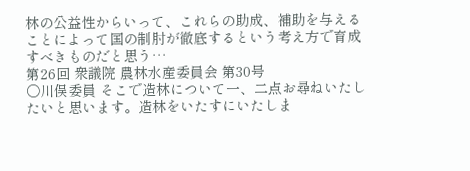林の公益性からいって、これらの助成、補助を与えることによって国の制肘が徹底するという考え方で育成すべきものだと思う…
第26回 衆議院 農林水産委員会 第30号
○川俣委員 そこで造林について一、二点お尋ねいたしたいと思います。造林をいたすにいたしま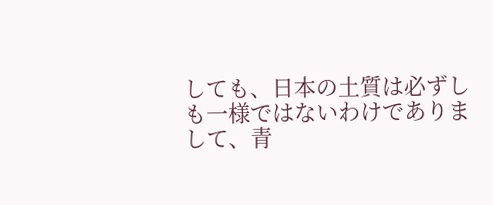しても、日本の土質は必ずしも一様ではないわけでありまして、青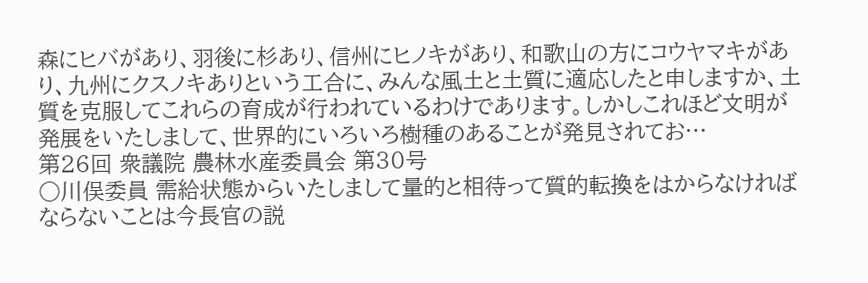森にヒバがあり、羽後に杉あり、信州にヒノキがあり、和歌山の方にコウヤマキがあり、九州にクスノキありという工合に、みんな風土と土質に適応したと申しますか、土質を克服してこれらの育成が行われているわけであります。しかしこれほど文明が発展をいたしまして、世界的にいろいろ樹種のあることが発見されてお…
第26回 衆議院 農林水産委員会 第30号
○川俣委員 需給状態からいたしまして量的と相待って質的転換をはからなければならないことは今長官の説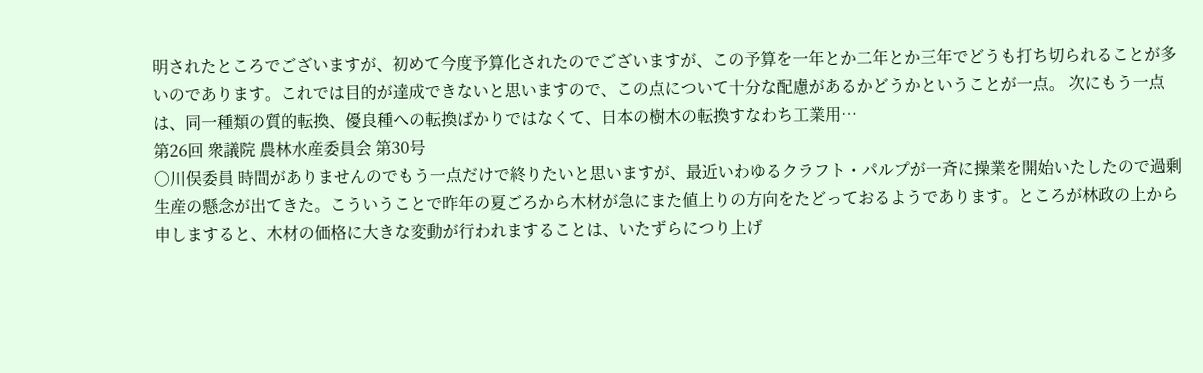明されたところでございますが、初めて今度予算化されたのでございますが、この予算を一年とか二年とか三年でどうも打ち切られることが多いのであります。これでは目的が達成できないと思いますので、この点について十分な配慮があるかどうかということが一点。 次にもう一点は、同一種類の質的転換、優良種への転換ばかりではなくて、日本の樹木の転換すなわち工業用…
第26回 衆議院 農林水産委員会 第30号
○川俣委員 時間がありませんのでもう一点だけで終りたいと思いますが、最近いわゆるクラフト・パルプが一斉に操業を開始いたしたので過剰生産の懸念が出てきた。こういうことで昨年の夏ごろから木材が急にまた値上りの方向をたどっておるようであります。ところが林政の上から申しますると、木材の価格に大きな変動が行われますることは、いたずらにつり上げ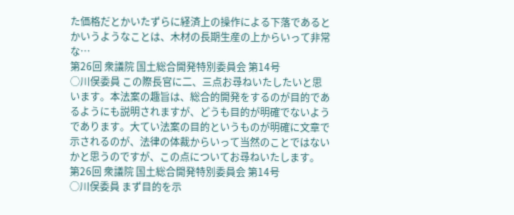た価格だとかいたずらに経済上の操作による下落であるとかいうようなことは、木材の長期生産の上からいって非常な…
第26回 衆議院 国土総合開発特別委員会 第14号
○川俣委員 この際長官に二、三点お尋ねいたしたいと思います。本法案の趣旨は、総合的開発をするのが目的であるようにも説明されますが、どうも目的が明確でないようであります。大てい法案の目的というものが明確に文章で示されるのが、法律の体裁からいって当然のことではないかと思うのですが、この点についてお尋ねいたします。
第26回 衆議院 国土総合開発特別委員会 第14号
○川俣委員 まず目的を示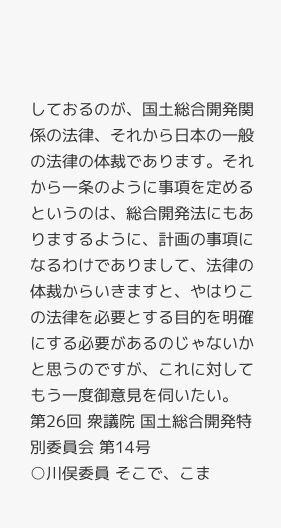しておるのが、国土総合開発関係の法律、それから日本の一般の法律の体裁であります。それから一条のように事項を定めるというのは、総合開発法にもありまするように、計画の事項になるわけでありまして、法律の体裁からいきますと、やはりこの法律を必要とする目的を明確にする必要があるのじゃないかと思うのですが、これに対してもう一度御意見を伺いたい。
第26回 衆議院 国土総合開発特別委員会 第14号
○川俣委員 そこで、こま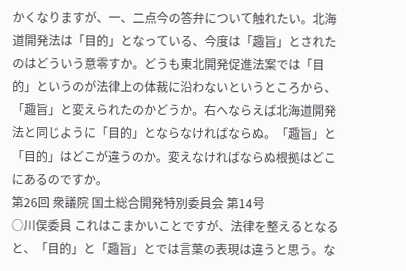かくなりますが、一、二点今の答弁について触れたい。北海道開発法は「目的」となっている、今度は「趣旨」とされたのはどういう意零すか。どうも東北開発促進法案では「目的」というのが法律上の体裁に沿わないというところから、「趣旨」と変えられたのかどうか。右へならえば北海道開発法と同じように「目的」とならなければならぬ。「趣旨」と「目的」はどこが違うのか。変えなければならぬ根拠はどこにあるのですか。
第26回 衆議院 国土総合開発特別委員会 第14号
○川俣委員 これはこまかいことですが、法律を整えるとなると、「目的」と「趣旨」とでは言葉の表現は違うと思う。な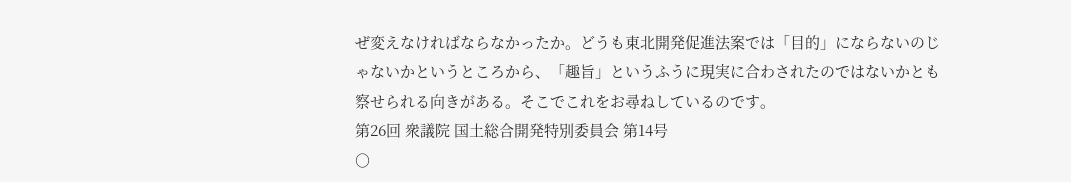ぜ変えなければならなかったか。どうも東北開発促進法案では「目的」にならないのじゃないかというところから、「趣旨」というふうに現実に合わされたのではないかとも察せられる向きがある。そこでこれをお尋ねしているのです。
第26回 衆議院 国土総合開発特別委員会 第14号
○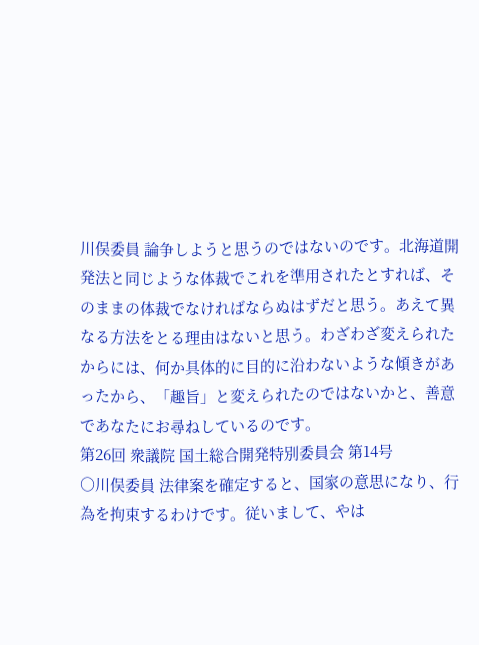川俣委員 論争しようと思うのではないのです。北海道開発法と同じような体裁でこれを準用されたとすれば、そのままの体裁でなければならぬはずだと思う。あえて異なる方法をとる理由はないと思う。わざわざ変えられたからには、何か具体的に目的に沿わないような傾きがあったから、「趣旨」と変えられたのではないかと、善意であなたにお尋ねしているのです。
第26回 衆議院 国土総合開発特別委員会 第14号
○川俣委員 法律案を確定すると、国家の意思になり、行為を拘束するわけです。従いまして、やは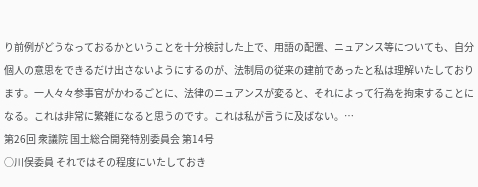り前例がどうなっておるかということを十分検討した上で、用語の配置、ニュアンス等についても、自分個人の意思をできるだけ出さないようにするのが、法制局の従来の建前であったと私は理解いたしております。一人々々参事官がかわるごとに、法律のニュアンスが変ると、それによって行為を拘束することになる。これは非常に繁雑になると思うのです。これは私が言うに及ばない。…
第26回 衆議院 国土総合開発特別委員会 第14号
○川俣委員 それではその程度にいたしておき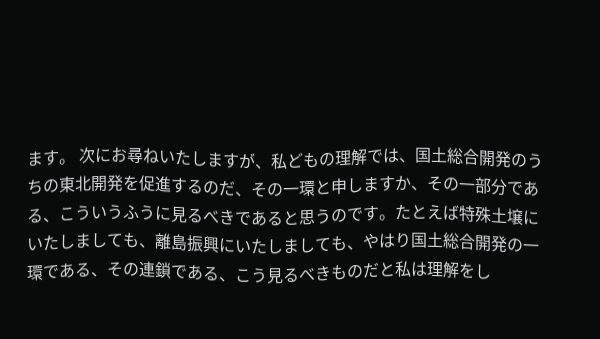ます。 次にお尋ねいたしますが、私どもの理解では、国土総合開発のうちの東北開発を促進するのだ、その一環と申しますか、その一部分である、こういうふうに見るべきであると思うのです。たとえば特殊土壌にいたしましても、離島振興にいたしましても、やはり国土総合開発の一環である、その連鎖である、こう見るべきものだと私は理解をし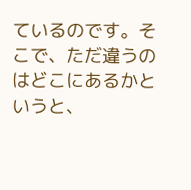ているのです。そこで、ただ違うのはどこにあるかというと、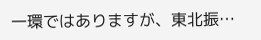一環ではありますが、東北振…